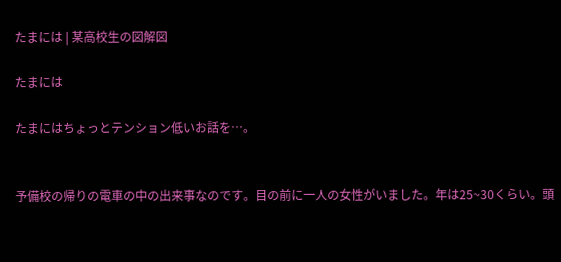たまには | 某高校生の図解図

たまには

たまにはちょっとテンション低いお話を…。


予備校の帰りの電車の中の出来事なのです。目の前に一人の女性がいました。年は25~30くらい。頭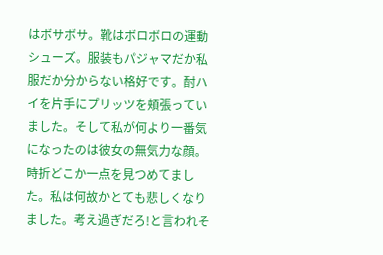はボサボサ。靴はボロボロの運動シューズ。服装もパジャマだか私服だか分からない格好です。酎ハイを片手にプリッツを頬張っていました。そして私が何より一番気になったのは彼女の無気力な顔。時折どこか一点を見つめてました。私は何故かとても悲しくなりました。考え過ぎだろ!と言われそ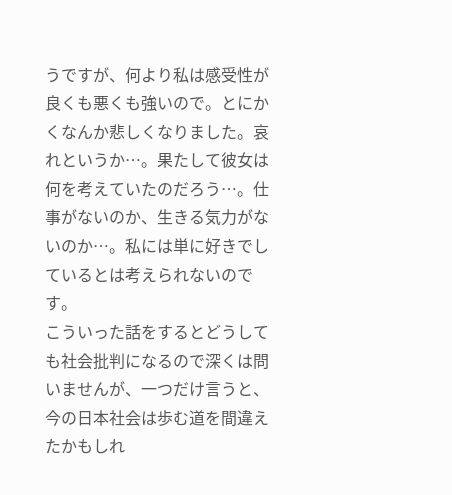うですが、何より私は感受性が良くも悪くも強いので。とにかくなんか悲しくなりました。哀れというか…。果たして彼女は何を考えていたのだろう…。仕事がないのか、生きる気力がないのか…。私には単に好きでしているとは考えられないのです。
こういった話をするとどうしても社会批判になるので深くは問いませんが、一つだけ言うと、今の日本社会は歩む道を間違えたかもしれ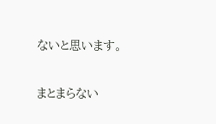ないと思います。

まとまらない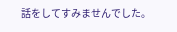話をしてすみませんでした。